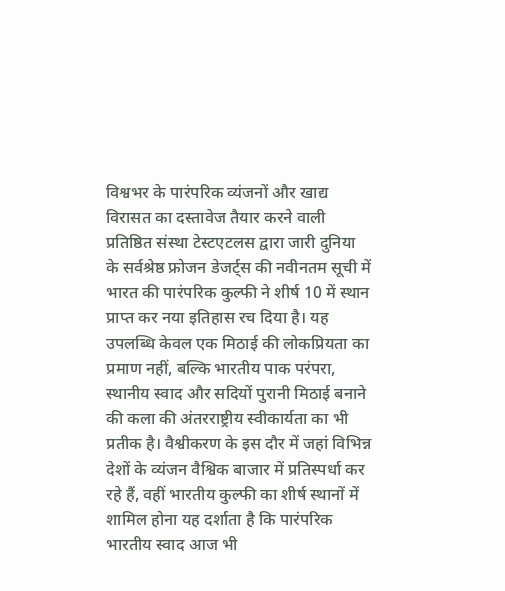विश्वभर के पारंपरिक व्यंजनों और खाद्य विरासत का दस्तावेज तैयार करने वाली प्रतिष्ठित संस्था टेस्टएटलस द्वारा जारी दुनिया के सर्वश्रेष्ठ फ्रोजन डेजर्ट्स की नवीनतम सूची में भारत की पारंपरिक कुल्फी ने शीर्ष 10 में स्थान प्राप्त कर नया इतिहास रच दिया है। यह उपलब्धि केवल एक मिठाई की लोकप्रियता का प्रमाण नहीं, बल्कि भारतीय पाक परंपरा, स्थानीय स्वाद और सदियों पुरानी मिठाई बनाने की कला की अंतरराष्ट्रीय स्वीकार्यता का भी प्रतीक है। वैश्वीकरण के इस दौर में जहां विभिन्न देशों के व्यंजन वैश्विक बाजार में प्रतिस्पर्धा कर रहे हैं, वहीं भारतीय कुल्फी का शीर्ष स्थानों में शामिल होना यह दर्शाता है कि पारंपरिक भारतीय स्वाद आज भी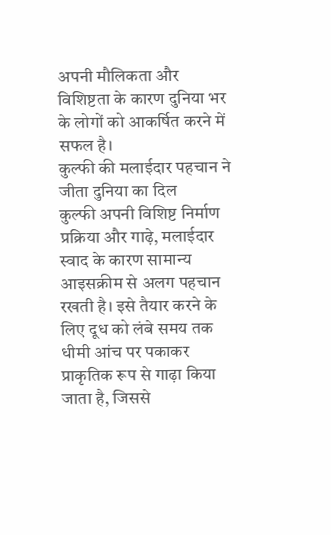अपनी मौलिकता और विशिष्टता के कारण दुनिया भर के लोगों को आकर्षित करने में सफल है।
कुल्फी की मलाईदार पहचान ने जीता दुनिया का दिल
कुल्फी अपनी विशिष्ट निर्माण प्रक्रिया और गाढ़े, मलाईदार स्वाद के कारण सामान्य आइसक्रीम से अलग पहचान रखती है। इसे तैयार करने के लिए दूध को लंबे समय तक धीमी आंच पर पकाकर प्राकृतिक रूप से गाढ़ा किया जाता है, जिससे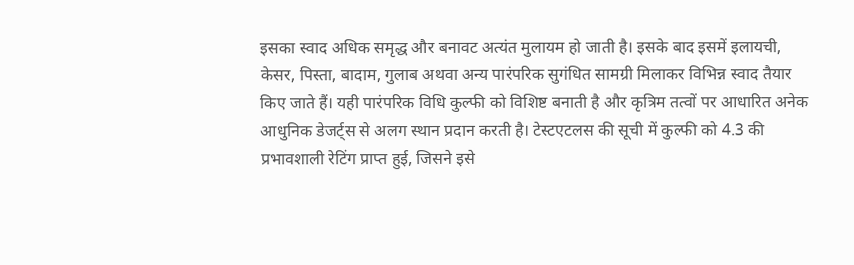इसका स्वाद अधिक समृद्ध और बनावट अत्यंत मुलायम हो जाती है। इसके बाद इसमें इलायची, केसर, पिस्ता, बादाम, गुलाब अथवा अन्य पारंपरिक सुगंधित सामग्री मिलाकर विभिन्न स्वाद तैयार किए जाते हैं। यही पारंपरिक विधि कुल्फी को विशिष्ट बनाती है और कृत्रिम तत्वों पर आधारित अनेक आधुनिक डेजर्ट्स से अलग स्थान प्रदान करती है। टेस्टएटलस की सूची में कुल्फी को 4.3 की प्रभावशाली रेटिंग प्राप्त हुई, जिसने इसे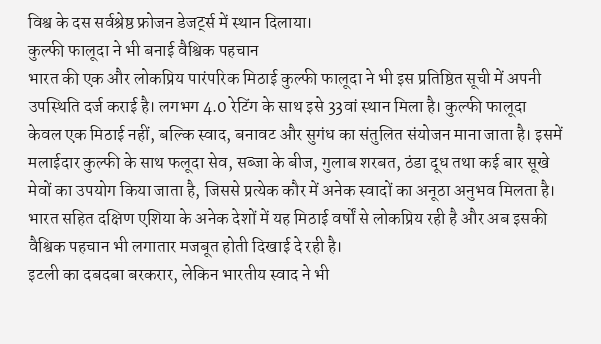विश्व के दस सर्वश्रेष्ठ फ्रोजन डेजर्ट्स में स्थान दिलाया।
कुल्फी फालूदा ने भी बनाई वैश्विक पहचान
भारत की एक और लोकप्रिय पारंपरिक मिठाई कुल्फी फालूदा ने भी इस प्रतिष्ठित सूची में अपनी उपस्थिति दर्ज कराई है। लगभग 4.0 रेटिंग के साथ इसे 33वां स्थान मिला है। कुल्फी फालूदा केवल एक मिठाई नहीं, बल्कि स्वाद, बनावट और सुगंध का संतुलित संयोजन माना जाता है। इसमें मलाईदार कुल्फी के साथ फलूदा सेव, सब्जा के बीज, गुलाब शरबत, ठंडा दूध तथा कई बार सूखे मेवों का उपयोग किया जाता है, जिससे प्रत्येक कौर में अनेक स्वादों का अनूठा अनुभव मिलता है। भारत सहित दक्षिण एशिया के अनेक देशों में यह मिठाई वर्षों से लोकप्रिय रही है और अब इसकी वैश्विक पहचान भी लगातार मजबूत होती दिखाई दे रही है।
इटली का दबदबा बरकरार, लेकिन भारतीय स्वाद ने भी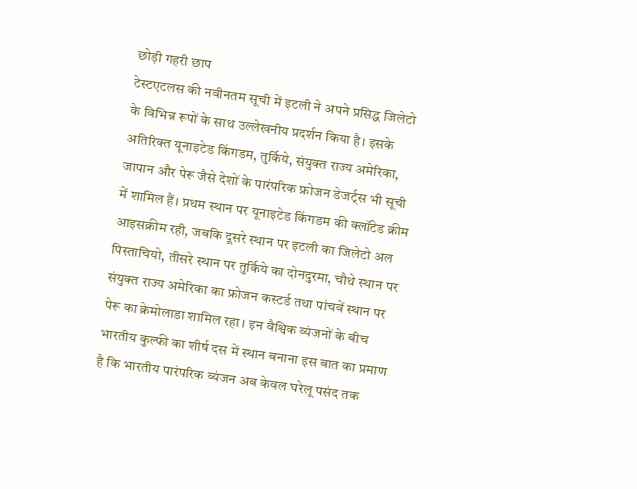छोड़ी गहरी छाप
टेस्टएटलस की नवीनतम सूची में इटली ने अपने प्रसिद्ध जिलेटो के विभिन्न रूपों के साथ उल्लेखनीय प्रदर्शन किया है। इसके अतिरिक्त यूनाइटेड किंगडम, तुर्किये, संयुक्त राज्य अमेरिका, जापान और पेरू जैसे देशों के पारंपरिक फ्रोजन डेजर्ट्स भी सूची में शामिल हैं। प्रथम स्थान पर यूनाइटेड किंगडम की क्लॉटेड क्रीम आइसक्रीम रही, जबकि दूसरे स्थान पर इटली का जिलेटो अल पिस्ताचियो, तीसरे स्थान पर तुर्किये का दोनदुरमा, चौथे स्थान पर संयुक्त राज्य अमेरिका का फ्रोजन कस्टर्ड तथा पांचवें स्थान पर पेरू का क्रेमोलाडा शामिल रहा। इन वैश्विक व्यंजनों के बीच भारतीय कुल्फी का शीर्ष दस में स्थान बनाना इस बात का प्रमाण है कि भारतीय पारंपरिक व्यंजन अब केवल घरेलू पसंद तक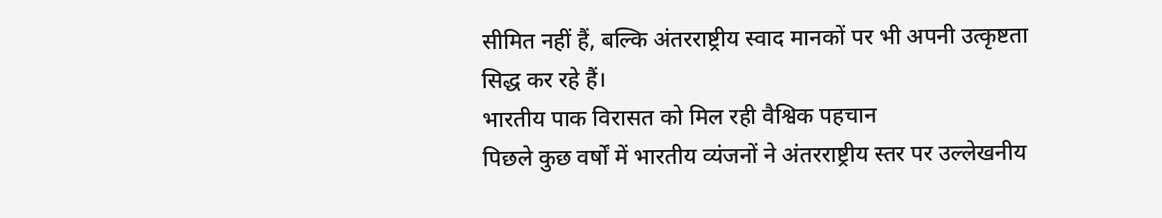सीमित नहीं हैं, बल्कि अंतरराष्ट्रीय स्वाद मानकों पर भी अपनी उत्कृष्टता सिद्ध कर रहे हैं।
भारतीय पाक विरासत को मिल रही वैश्विक पहचान
पिछले कुछ वर्षों में भारतीय व्यंजनों ने अंतरराष्ट्रीय स्तर पर उल्लेखनीय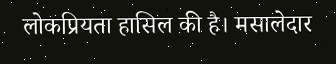लोकप्रियता हासिल की है। मसालेदार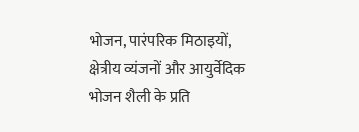भोजन, पारंपरिक मिठाइयों, क्षेत्रीय व्यंजनों और आयुर्वेदिक भोजन शैली के प्रति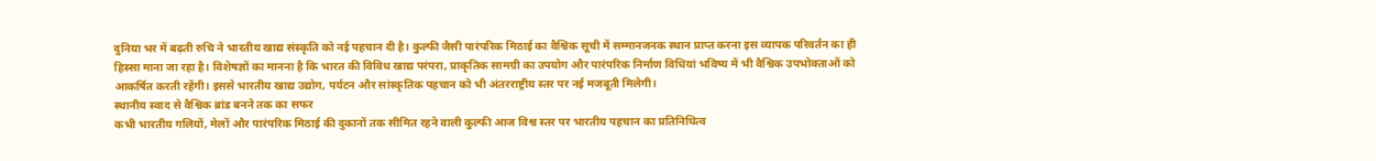दुनिया भर में बढ़ती रुचि ने भारतीय खाद्य संस्कृति को नई पहचान दी है। कुल्फी जैसी पारंपरिक मिठाई का वैश्विक सूची में सम्मानजनक स्थान प्राप्त करना इस व्यापक परिवर्तन का ही हिस्सा माना जा रहा है। विशेषज्ञों का मानना है कि भारत की विविध खाद्य परंपरा, प्राकृतिक सामग्री का उपयोग और पारंपरिक निर्माण विधियां भविष्य में भी वैश्विक उपभोक्ताओं को आकर्षित करती रहेंगी। इससे भारतीय खाद्य उद्योग, पर्यटन और सांस्कृतिक पहचान को भी अंतरराष्ट्रीय स्तर पर नई मजबूती मिलेगी।
स्थानीय स्वाद से वैश्विक ब्रांड बनने तक का सफर
कभी भारतीय गलियों, मेलों और पारंपरिक मिठाई की दुकानों तक सीमित रहने वाली कुल्फी आज विश्व स्तर पर भारतीय पहचान का प्रतिनिधित्व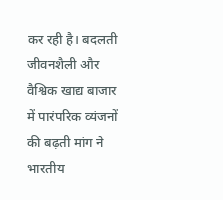कर रही है। बदलती जीवनशैली और वैश्विक खाद्य बाजार में पारंपरिक व्यंजनों की बढ़ती मांग ने भारतीय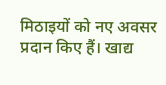मिठाइयों को नए अवसर प्रदान किए हैं। खाद्य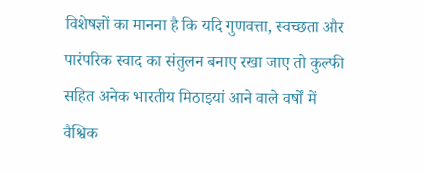विशेषज्ञों का मानना है कि यदि गुणवत्ता, स्वच्छता और पारंपरिक स्वाद का संतुलन बनाए रखा जाए तो कुल्फी सहित अनेक भारतीय मिठाइयां आने वाले वर्षों में वैश्विक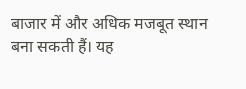बाजार में और अधिक मजबूत स्थान बना सकती हैं। यह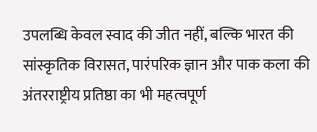उपलब्धि केवल स्वाद की जीत नहीं, बल्कि भारत की सांस्कृतिक विरासत, पारंपरिक ज्ञान और पाक कला की अंतरराष्ट्रीय प्रतिष्ठा का भी महत्वपूर्ण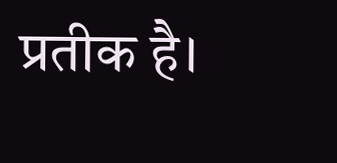प्रतीक है।